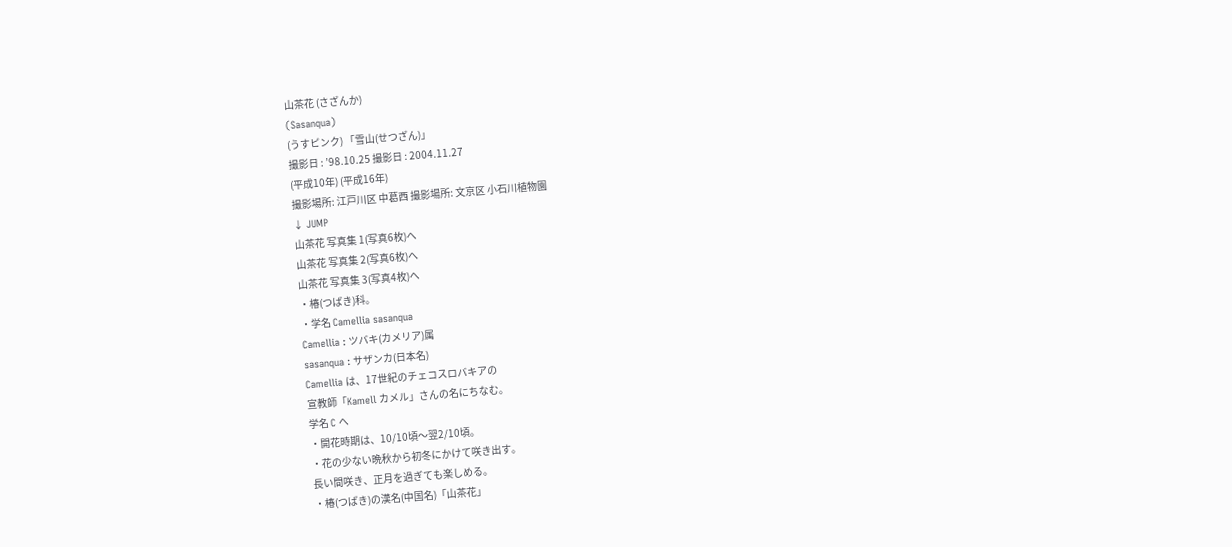山茶花 (さざんか)
(Sasanqua)
(うすピンク) 「雪山(せつざん)」
撮影日 : ’98.10.25 撮影日 : 2004.11.27
(平成10年) (平成16年)
撮影場所: 江戸川区 中葛西 撮影場所: 文京区 小石川植物園
↓ JUMP
山茶花 写真集 1(写真6枚)へ
山茶花 写真集 2(写真6枚)へ
山茶花 写真集 3(写真4枚)へ
・椿(つばき)科。
・学名 Camellia sasanqua
Camellia : ツバキ(カメリア)属
sasanqua : サザンカ(日本名)
Camellia は、17世紀のチェコスロバキアの
宣教師「Kamell カメル」さんの名にちなむ。
学名 C へ
・開花時期は、10/10頃〜翌2/10頃。
・花の少ない晩秋から初冬にかけて咲き出す。
長い間咲き、正月を過ぎても楽しめる。
・椿(つばき)の漢名(中国名)「山茶花」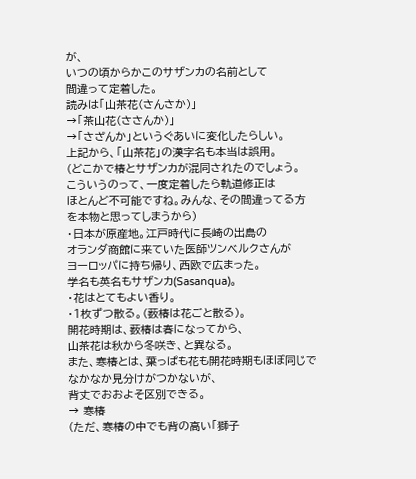が、
いつの頃からかこのサザンカの名前として
間違って定着した。
読みは「山茶花(さんさか)」
→「茶山花(ささんか)」
→「さざんか」というぐあいに変化したらしい。
上記から、「山茶花」の漢字名も本当は誤用。
(どこかで椿とサザンカが混同されたのでしょう。
こういうのって、一度定着したら軌道修正は
ほとんど不可能ですね。みんな、その間違ってる方
を本物と思ってしまうから)
・日本が原産地。江戸時代に長崎の出島の
オランダ商館に来ていた医師ツンベルクさんが
ヨーロッパに持ち帰り、西欧で広まった。
学名も英名もサザンカ(Sasanqua)。
・花はとてもよい香り。
・1枚ずつ散る。(薮椿は花ごと散る)。
開花時期は、薮椿は春になってから、
山茶花は秋から冬咲き、と異なる。
また、寒椿とは、葉っぱも花も開花時期もほぼ同じで
なかなか見分けがつかないが、
背丈でおおよそ区別できる。
→ 寒椿
(ただ、寒椿の中でも背の高い「獅子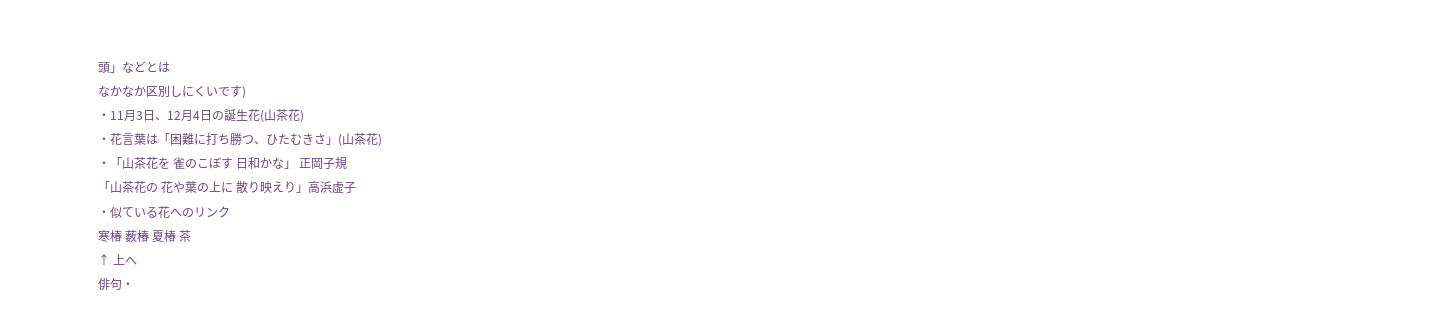頭」などとは
なかなか区別しにくいです)
・11月3日、12月4日の誕生花(山茶花)
・花言葉は「困難に打ち勝つ、ひたむきさ」(山茶花)
・「山茶花を 雀のこぼす 日和かな」 正岡子規
「山茶花の 花や葉の上に 散り映えり」高浜虚子
・似ている花へのリンク
寒椿 薮椿 夏椿 茶
↑ 上へ
俳句・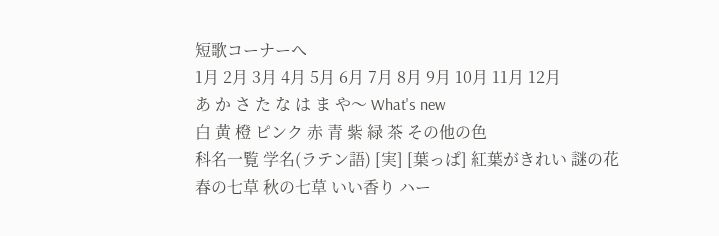短歌コーナーへ
1月 2月 3月 4月 5月 6月 7月 8月 9月 10月 11月 12月
あ か さ た な は ま や〜 What's new
白 黄 橙 ピンク 赤 青 紫 緑 茶 その他の色
科名一覧 学名(ラテン語) [実] [葉っぱ] 紅葉がきれい 謎の花
春の七草 秋の七草 いい香り ハー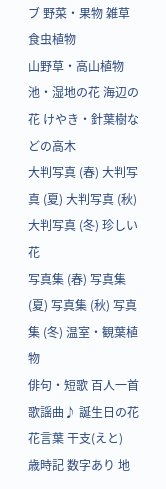ブ 野菜・果物 雑草 食虫植物
山野草・高山植物 池・湿地の花 海辺の花 けやき・針葉樹などの高木
大判写真 (春) 大判写真 (夏) 大判写真 (秋) 大判写真 (冬) 珍しい花
写真集 (春) 写真集 (夏) 写真集 (秋) 写真集 (冬) 温室・観葉植物
俳句・短歌 百人一首 歌謡曲♪ 誕生日の花 花言葉 干支(えと)
歳時記 数字あり 地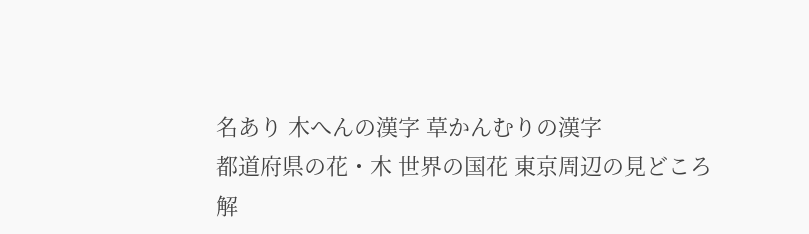名あり 木へんの漢字 草かんむりの漢字
都道府県の花・木 世界の国花 東京周辺の見どころ
解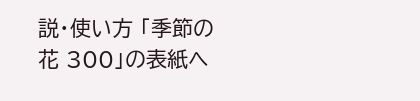説・使い方 「季節の花 300」の表紙へ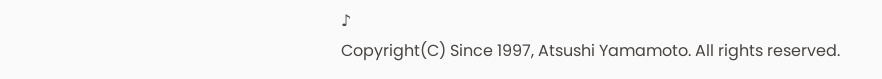♪
Copyright(C) Since 1997, Atsushi Yamamoto. All rights reserved.